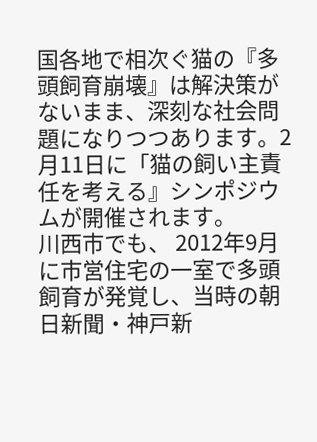国各地で相次ぐ猫の『多頭飼育崩壊』は解決策がないまま、深刻な社会問題になりつつあります。2月11日に「猫の飼い主責任を考える』シンポジウムが開催されます。
川西市でも、 2012年9月に市営住宅の一室で多頭飼育が発覚し、当時の朝日新聞・神戸新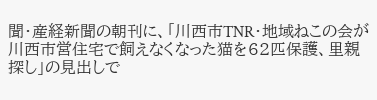聞・産経新聞の朝刊に、「川西市TNR・地域ねこの会が川西市営住宅で飼えなくなった猫を62匹保護、里親探し」の見出しで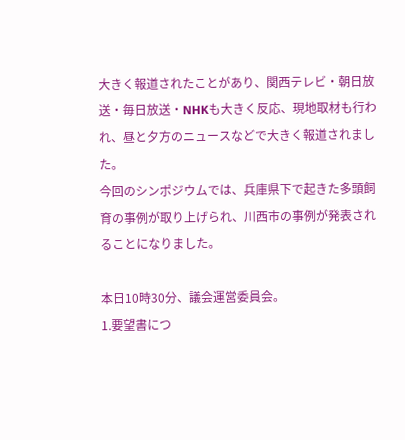大きく報道されたことがあり、関西テレビ・朝日放送・毎日放送・NHKも大きく反応、現地取材も行われ、昼と夕方のニュースなどで大きく報道されました。
今回のシンポジウムでは、兵庫県下で起きた多頭飼育の事例が取り上げられ、川西市の事例が発表されることになりました。

本日10時30分、議会運営委員会。
1.要望書につ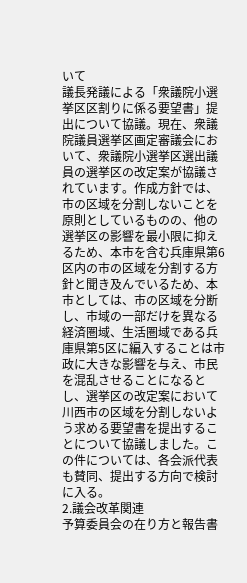いて
議長発議による「衆議院小選挙区区割りに係る要望書」提出について協議。現在、衆議院議員選挙区画定審議会において、衆議院小選挙区選出議員の選挙区の改定案が協議されています。作成方針では、市の区域を分割しないことを原則としているものの、他の選挙区の影響を最小限に抑えるため、本市を含む兵庫県第6区内の市の区域を分割する方針と聞き及んでいるため、本市としては、市の区域を分断し、市域の一部だけを異なる経済圏域、生活圏域である兵庫県第5区に編入することは市政に大きな影響を与え、市民を混乱させることになるとし、選挙区の改定案において川西市の区域を分割しないよう求める要望書を提出することについて協議しました。この件については、各会派代表も賛同、提出する方向で検討に入る。
2.議会改革関連
予算委員会の在り方と報告書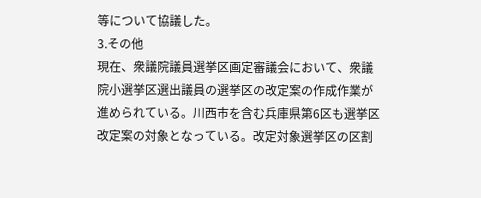等について協議した。
3.その他
現在、衆議院議員選挙区画定審議会において、衆議院小選挙区選出議員の選挙区の改定案の作成作業が進められている。川西市を含む兵庫県第6区も選挙区改定案の対象となっている。改定対象選挙区の区割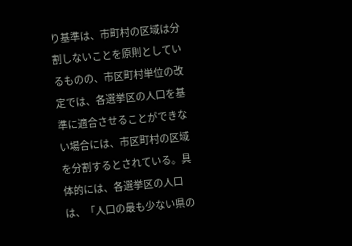り基準は、市町村の区域は分割しないことを原則としているものの、市区町村単位の改定では、各選挙区の人口を基準に適合させることができない場合には、市区町村の区域を分割するとされている。具体的には、各選挙区の人口は、「人口の最も少ない県の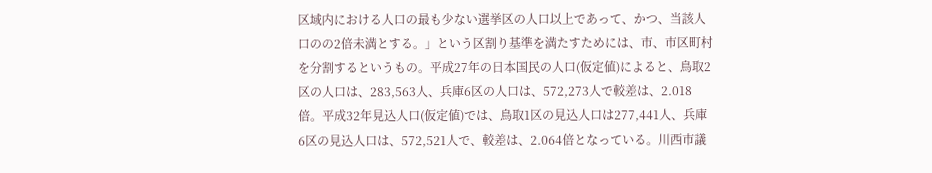区域内における人口の最も少ない選挙区の人口以上であって、かつ、当該人口のの2倍未満とする。」という区割り基準を満たすためには、市、市区町村を分割するというもの。平成27年の日本国民の人口(仮定値)によると、鳥取2区の人口は、283,563人、兵庫6区の人口は、572,273人で較差は、2.018倍。平成32年見込人口(仮定値)では、鳥取1区の見込人口は277,441人、兵庫6区の見込人口は、572,521人で、較差は、2.064倍となっている。川西市議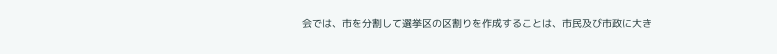会では、市を分割して選挙区の区割りを作成することは、市民及び市政に大き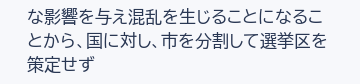な影響を与え混乱を生じることになることから、国に対し、市を分割して選挙区を策定せず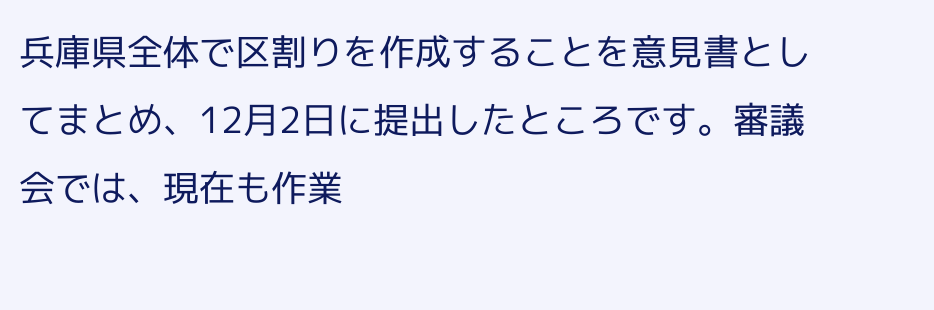兵庫県全体で区割りを作成することを意見書としてまとめ、12月2日に提出したところです。審議会では、現在も作業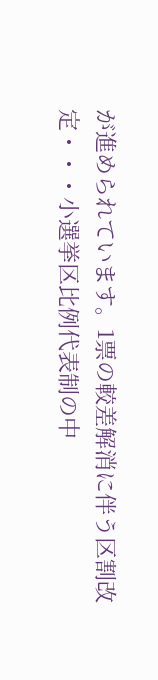が進められています。1票の較差解消に伴う区割改定・・・小選挙区比例代表制の中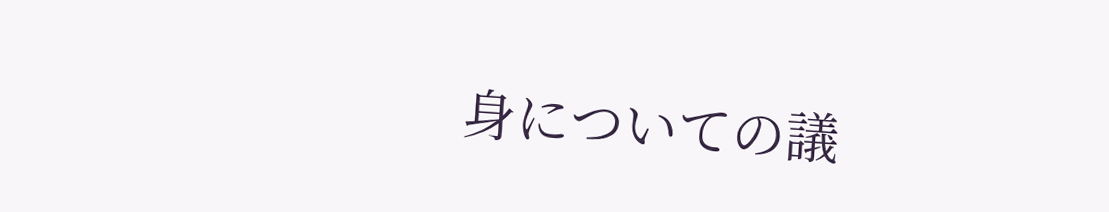身についての議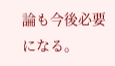論も今後必要になる。